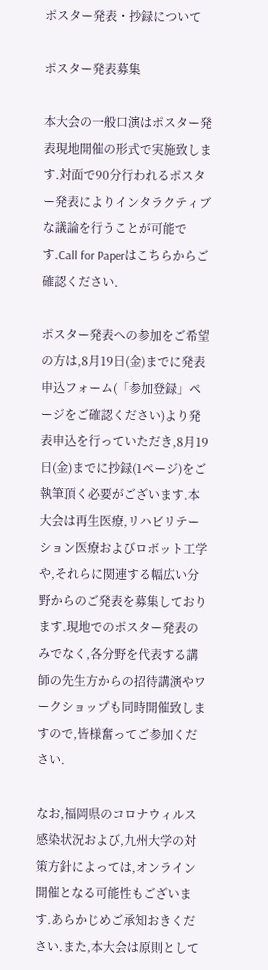ポスター発表・抄録について

ポスター発表募集

本大会の一般口演はポスター発表現地開催の形式で実施致します.対面で90分行われるポスター発表によりインタラクティブな議論を行うことが可能です.Call for Paperはこちらからご確認ください.

ポスター発表への参加をご希望の方は,8月19日(金)までに発表申込フォーム(「参加登録」ページをご確認ください)より発表申込を行っていただき,8月19日(金)までに抄録(1ページ)をご執筆頂く必要がございます.本大会は再生医療,リハビリテーション医療およびロボット工学や,それらに関連する幅広い分野からのご発表を募集しております.現地でのポスター発表のみでなく,各分野を代表する講師の先生方からの招待講演やワークショップも同時開催致しますので,皆様奮ってご参加ください.

なお,福岡県のコロナウィルス感染状況および,九州大学の対策方針によっては,オンライン開催となる可能性もございます.あらかじめご承知おきください.また,本大会は原則として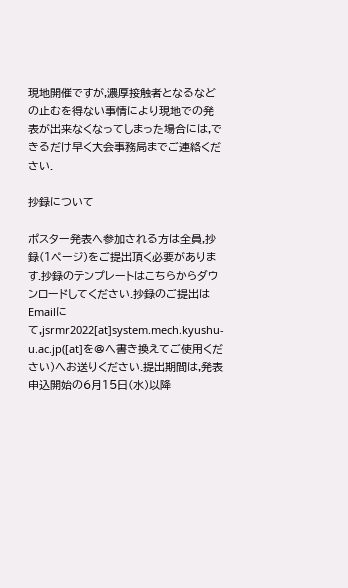現地開催ですが,濃厚接触者となるなどの止むを得ない事情により現地での発表が出来なくなってしまった場合には,できるだけ早く大会事務局までご連絡ください.

抄録について

ポスター発表へ参加される方は全員,抄録(1ページ)をご提出頂く必要があります.抄録のテンプレートはこちらからダウンロードしてください.抄録のご提出はEmailにて,jsrmr2022[at]system.mech.kyushu-u.ac.jp([at]を@へ書き換えてご使用ください)へお送りください.提出期間は,発表申込開始の6月15日(水)以降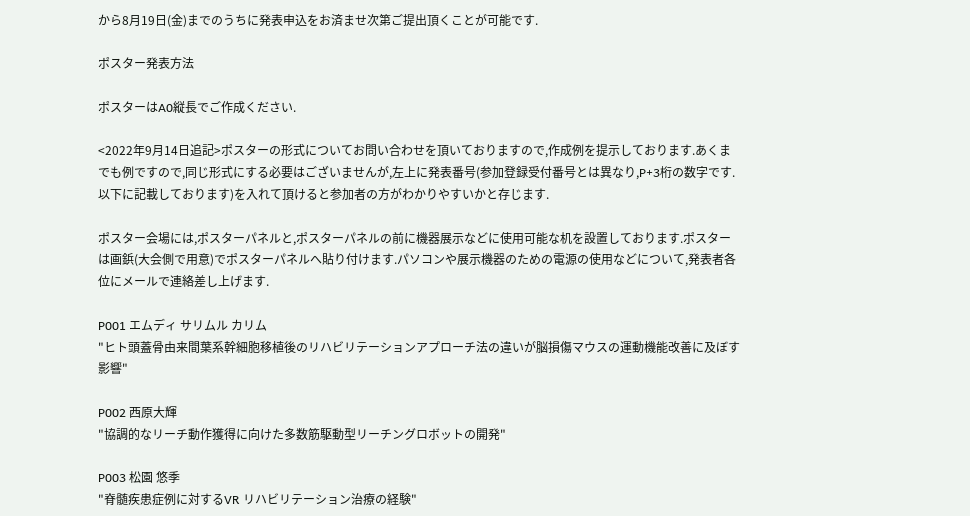から8月19日(金)までのうちに発表申込をお済ませ次第ご提出頂くことが可能です.

ポスター発表方法

ポスターはA0縦長でご作成ください.

<2022年9月14日追記>ポスターの形式についてお問い合わせを頂いておりますので,作成例を提示しております.あくまでも例ですので,同じ形式にする必要はございませんが,左上に発表番号(参加登録受付番号とは異なり,P+3桁の数字です.以下に記載しております)を入れて頂けると参加者の方がわかりやすいかと存じます.

ポスター会場には,ポスターパネルと,ポスターパネルの前に機器展示などに使用可能な机を設置しております.ポスターは画鋲(大会側で用意)でポスターパネルへ貼り付けます.パソコンや展示機器のための電源の使用などについて,発表者各位にメールで連絡差し上げます.

P001 エムディ サリムル カリム
"ヒト頭蓋⾻由来間葉系幹細胞移植後のリハビリテーションアプローチ法の違いが脳損傷マウスの運動機能改善に及ぼす影響"

P002 西原大輝
"協調的なリーチ動作獲得に向けた多数筋駆動型リーチングロボットの開発"

P003 松園 悠季
"脊髄疾患症例に対するVR リハビリテーション治療の経験"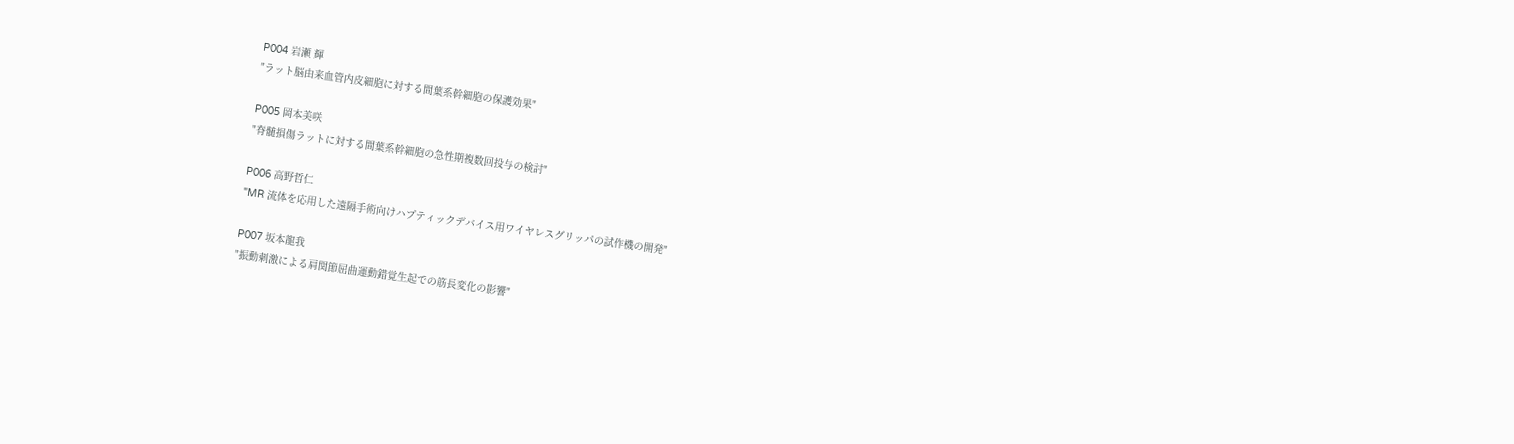P004 岩瀬 輝
"ラット脳由来⾎管内⽪細胞に対する間葉系幹細胞の保護効果"

P005 岡本美咲
"脊髄損傷ラットに対する間葉系幹細胞の急性期複数回投与の検討"

P006 高野哲仁
"MR 流体を応⽤した遠隔⼿術向けハプティックデバイス⽤ワイヤレスグリッパの試作機の開発"

P007 坂本龍我
"振動刺激による肩関節屈曲運動錯覚⽣起での筋⻑変化の影響"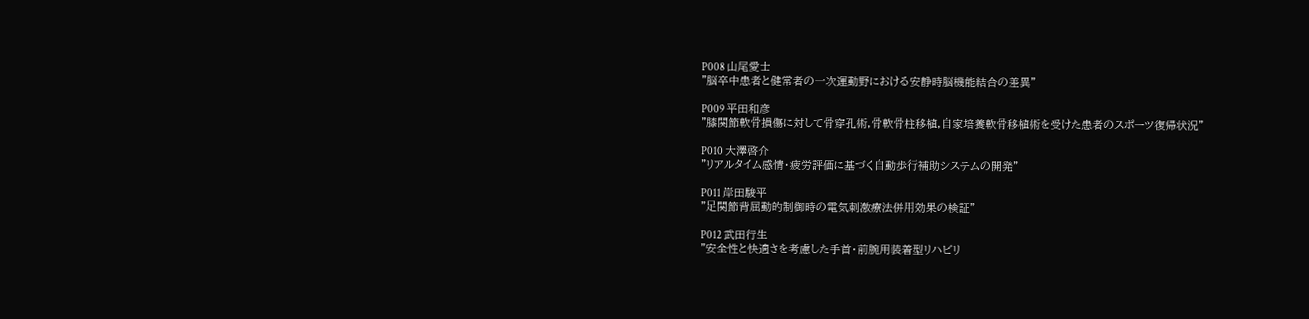P008 山尾愛士
"脳卒中患者と健常者の⼀次運動野における安静時脳機能結合の差異"

P009 平田和彦
"膝関節軟⾻損傷に対して⾻穿孔術,⾻軟⾻柱移植,⾃家培養軟⾻移植術を受けた患者のスポーツ復帰状況"

P010 大澤啓介
"リアルタイム感情・疲労評価に基づく⾃動歩⾏補助システムの開発"

P011 岸田駿平
"⾜関節背屈動的制御時の電気刺激療法併⽤効果の検証"

P012 武田行生
"安全性と快適さを考慮した手首・前腕用装着型リハビリ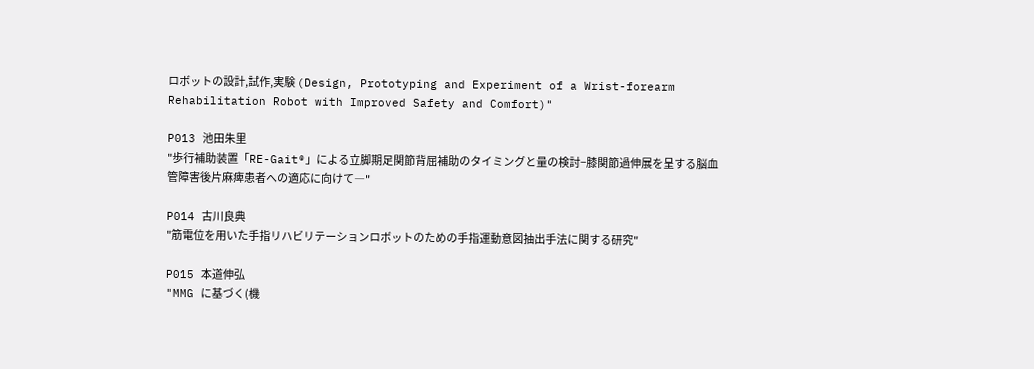ロボットの設計,試作,実験 (Design, Prototyping and Experiment of a Wrist-forearm Rehabilitation Robot with Improved Safety and Comfort)"

P013 池田朱里
"歩⾏補助装置「RE-Gait®」による⽴脚期⾜関節背屈補助のタイミングと量の検討−膝関節過伸展を呈する脳⾎管障害後⽚⿇痺患者への適応に向けて―"

P014 古川良典
"筋電位を用いた手指リハビリテーションロボットのための手指運動意図抽出手法に関する研究"

P015 本道伸弘
"MMG に基づく(機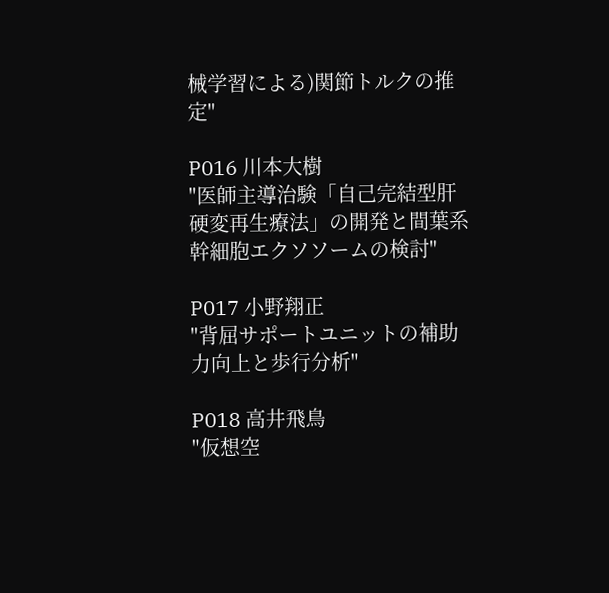械学習による)関節トルクの推定"

P016 川本大樹
"医師主導治験「⾃⼰完結型肝硬変再⽣療法」の開発と間葉系幹細胞エクソソームの検討"

P017 小野翔正
"背屈サポートユニットの補助力向上と歩行分析"

P018 高井飛鳥
"仮想空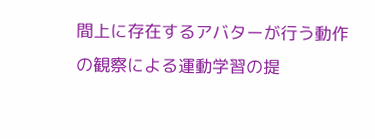間上に存在するアバターが⾏う動作の観察による運動学習の提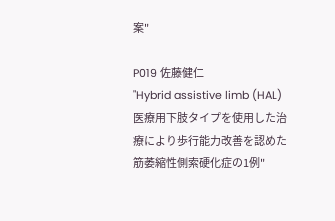案"

P019 佐藤健仁
"Hybrid assistive limb (HAL) 医療⽤下肢タイプを使⽤した治療により歩⾏能⼒改善を認めた筋萎縮性側索硬化症の1例"